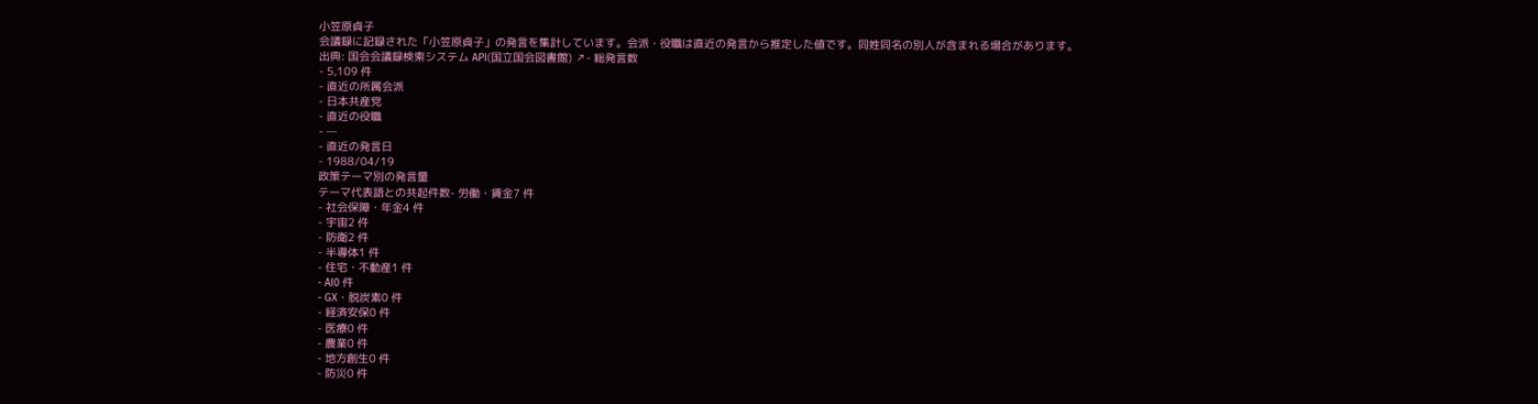小笠原貞子
会議録に記録された「小笠原貞子」の発言を集計しています。会派・役職は直近の発言から推定した値です。同姓同名の別人が含まれる場合があります。
出典: 国会会議録検索システム API(国立国会図書館) ↗- 総発言数
- 5,109 件
- 直近の所属会派
- 日本共産党
- 直近の役職
- —
- 直近の発言日
- 1988/04/19
政策テーマ別の発言量
テーマ代表語との共起件数- 労働・賃金7 件
- 社会保障・年金4 件
- 宇宙2 件
- 防衛2 件
- 半導体1 件
- 住宅・不動産1 件
- AI0 件
- GX・脱炭素0 件
- 経済安保0 件
- 医療0 件
- 農業0 件
- 地方創生0 件
- 防災0 件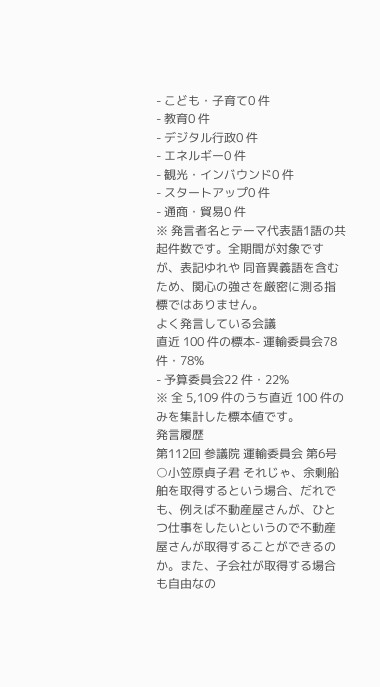- こども・子育て0 件
- 教育0 件
- デジタル行政0 件
- エネルギー0 件
- 観光・インバウンド0 件
- スタートアップ0 件
- 通商・貿易0 件
※ 発言者名とテーマ代表語1語の共起件数です。全期間が対象ですが、表記ゆれや 同音異義語を含むため、関心の強さを厳密に測る指標ではありません。
よく発言している会議
直近 100 件の標本- 運輸委員会78 件・78%
- 予算委員会22 件・22%
※ 全 5,109 件のうち直近 100 件のみを集計した標本値です。
発言履歴
第112回 参議院 運輸委員会 第6号
○小笠原貞子君 それじゃ、余剰船舶を取得するという場合、だれでも、例えば不動産屋さんが、ひとつ仕事をしたいというので不動産屋さんが取得することができるのか。また、子会社が取得する場合も自由なの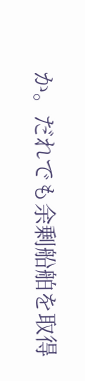か。だれでも余剰船舶を取得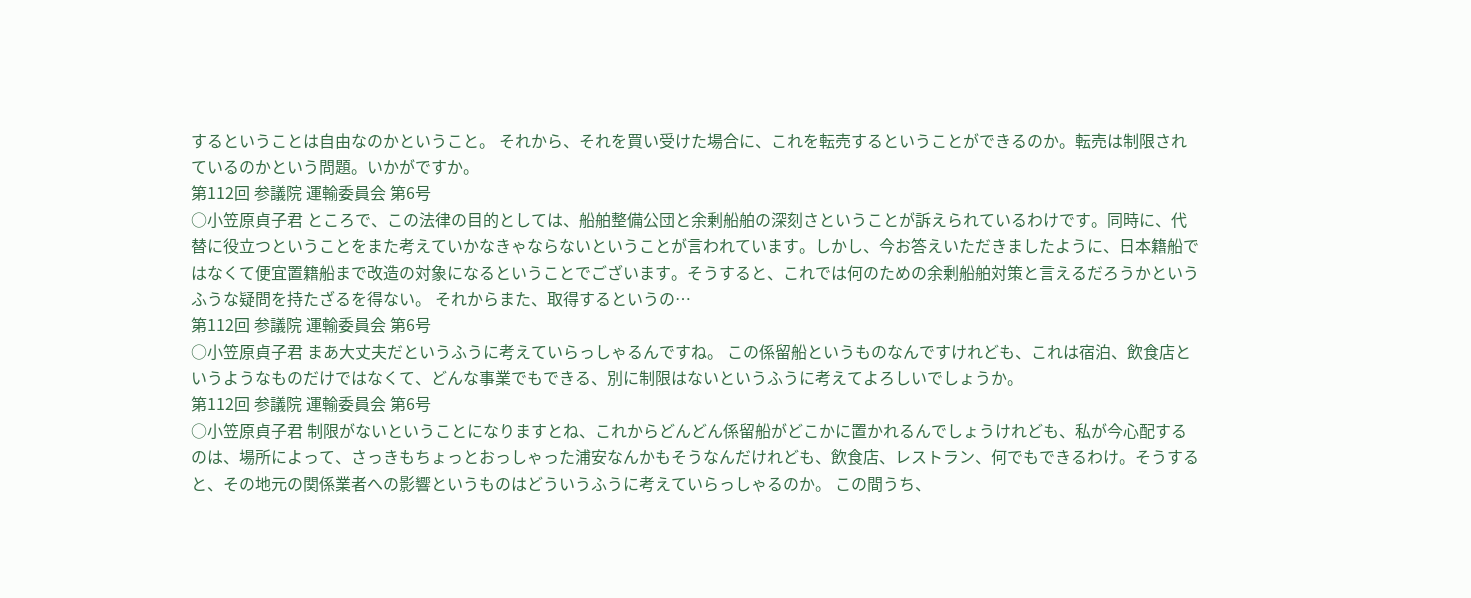するということは自由なのかということ。 それから、それを買い受けた場合に、これを転売するということができるのか。転売は制限されているのかという問題。いかがですか。
第112回 参議院 運輸委員会 第6号
○小笠原貞子君 ところで、この法律の目的としては、船舶整備公団と余剰船舶の深刻さということが訴えられているわけです。同時に、代替に役立つということをまた考えていかなきゃならないということが言われています。しかし、今お答えいただきましたように、日本籍船ではなくて便宜置籍船まで改造の対象になるということでございます。そうすると、これでは何のための余剰船舶対策と言えるだろうかというふうな疑問を持たざるを得ない。 それからまた、取得するというの…
第112回 参議院 運輸委員会 第6号
○小笠原貞子君 まあ大丈夫だというふうに考えていらっしゃるんですね。 この係留船というものなんですけれども、これは宿泊、飲食店というようなものだけではなくて、どんな事業でもできる、別に制限はないというふうに考えてよろしいでしょうか。
第112回 参議院 運輸委員会 第6号
○小笠原貞子君 制限がないということになりますとね、これからどんどん係留船がどこかに置かれるんでしょうけれども、私が今心配するのは、場所によって、さっきもちょっとおっしゃった浦安なんかもそうなんだけれども、飲食店、レストラン、何でもできるわけ。そうすると、その地元の関係業者への影響というものはどういうふうに考えていらっしゃるのか。 この間うち、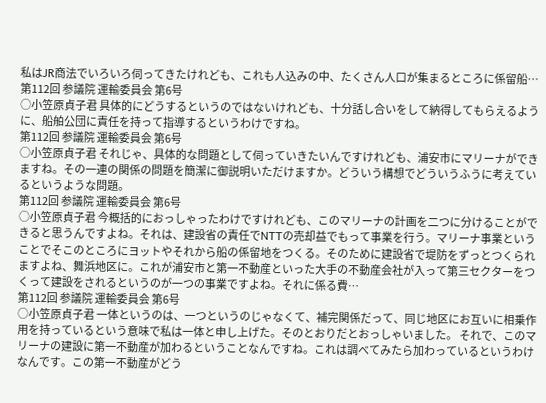私はJR商法でいろいろ伺ってきたけれども、これも人込みの中、たくさん人口が集まるところに係留船…
第112回 参議院 運輸委員会 第6号
○小笠原貞子君 具体的にどうするというのではないけれども、十分話し合いをして納得してもらえるように、船舶公団に責任を持って指導するというわけですね。
第112回 参議院 運輸委員会 第6号
○小笠原貞子君 それじゃ、具体的な問題として伺っていきたいんですけれども、浦安市にマリーナができますね。その一連の関係の問題を簡潔に御説明いただけますか。どういう構想でどういうふうに考えているというような問題。
第112回 参議院 運輸委員会 第6号
○小笠原貞子君 今概括的におっしゃったわけですけれども、このマリーナの計画を二つに分けることができると思うんですよね。それは、建設省の責任でNTTの売却益でもって事業を行う。マリーナ事業ということでそこのところにヨットやそれから船の係留地をつくる。そのために建設省で堤防をずっとつくられますよね、舞浜地区に。これが浦安市と第一不動産といった大手の不動産会社が入って第三セクターをつくって建設をされるというのが一つの事業ですよね。それに係る費…
第112回 参議院 運輸委員会 第6号
○小笠原貞子君 一体というのは、一つというのじゃなくて、補完関係だって、同じ地区にお互いに相乗作用を持っているという意味で私は一体と申し上げた。そのとおりだとおっしゃいました。 それで、このマリーナの建設に第一不動産が加わるということなんですね。これは調べてみたら加わっているというわけなんです。この第一不動産がどう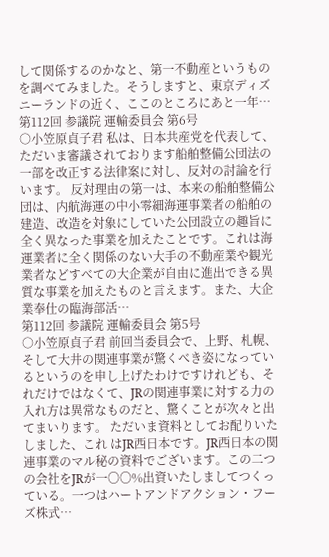して関係するのかなと、第一不動産というものを調べてみました。そうしますと、東京ディズニーランドの近く、ここのところにあと一年…
第112回 参議院 運輸委員会 第6号
○小笠原貞子君 私は、日本共産党を代表して、ただいま審議されております船舶整備公団法の一部を改正する法律案に対し、反対の討論を行います。 反対理由の第一は、本来の船舶整備公団は、内航海運の中小零細海運事業者の船舶の建造、改造を対象にしていた公団設立の趣旨に全く異なった事業を加えたことです。これは海運業者に全く関係のない大手の不動産業や観光業者などすべての大企業が自由に進出できる異質な事業を加えたものと言えます。また、大企業奉仕の臨海部活…
第112回 参議院 運輸委員会 第5号
○小笠原貞子君 前回当委員会で、上野、札幌、そして大井の関連事業が驚くべき姿になっているというのを申し上げたわけですけれども、それだけではなくて、JRの関連事業に対する力の入れ方は異常なものだと、驚くことが次々と出てまいります。 ただいま資料としてお配りいたしました、これ はJR西日本です。JR西日本の関連事業のマル秘の資料でございます。この二つの会社をJRが一〇〇%出資いたしましてつくっている。一つはハートアンドアクション・フーズ株式…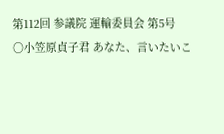第112回 参議院 運輸委員会 第5号
○小笠原貞子君 あなた、言いたいこ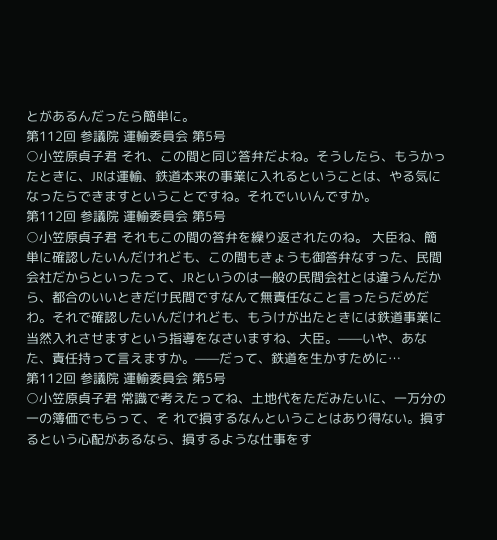とがあるんだったら簡単に。
第112回 参議院 運輸委員会 第5号
○小笠原貞子君 それ、この間と同じ答弁だよね。そうしたら、もうかったときに、JRは運輸、鉄道本来の事業に入れるということは、やる気になったらできますということですね。それでいいんですか。
第112回 参議院 運輸委員会 第5号
○小笠原貞子君 それもこの間の答弁を繰り返されたのね。 大臣ね、簡単に確認したいんだけれども、この間もきょうも御答弁なすった、民間会社だからといったって、JRというのは一般の民間会社とは違うんだから、都合のいいときだけ民間ですなんて無責任なこと言ったらだめだわ。それで確認したいんだけれども、もうけが出たときには鉄道事業に当然入れさせますという指導をなさいますね、大臣。——いや、あなた、責任持って言えますか。——だって、鉄道を生かすために…
第112回 参議院 運輸委員会 第5号
○小笠原貞子君 常識で考えたってね、土地代をただみたいに、一万分の一の簿価でもらって、そ れで損するなんということはあり得ない。損するという心配があるなら、損するような仕事をす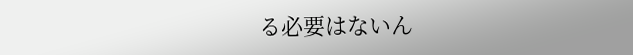る必要はないん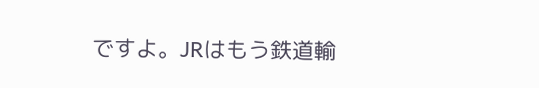ですよ。JRはもう鉄道輸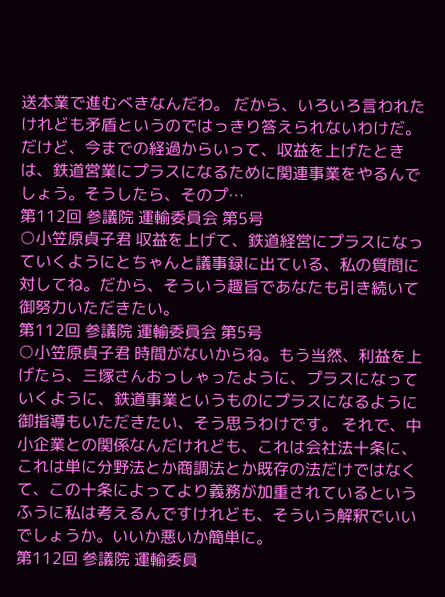送本業で進むべきなんだわ。 だから、いろいろ言われたけれども矛盾というのではっきり答えられないわけだ。だけど、今までの経過からいって、収益を上げたときは、鉄道営業にプラスになるために関連事業をやるんでしょう。そうしたら、そのプ…
第112回 参議院 運輸委員会 第5号
○小笠原貞子君 収益を上げて、鉄道経営にプラスになっていくようにとちゃんと議事録に出ている、私の質問に対してね。だから、そういう趣旨であなたも引き続いて御努力いただきたい。
第112回 参議院 運輸委員会 第5号
○小笠原貞子君 時間がないからね。もう当然、利益を上げたら、三塚さんおっしゃったように、プラスになっていくように、鉄道事業というものにプラスになるように御指導もいただきたい、そう思うわけです。 それで、中小企業との関係なんだけれども、これは会社法十条に、これは単に分野法とか商調法とか既存の法だけではなくて、この十条によってより義務が加重されているというふうに私は考えるんですけれども、そういう解釈でいいでしょうか。いいか悪いか簡単に。
第112回 参議院 運輸委員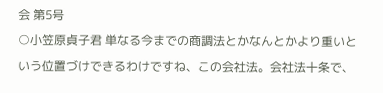会 第5号
○小笠原貞子君 単なる今までの商調法とかなんとかより重いという位置づけできるわけですね、この会社法。会社法十条で、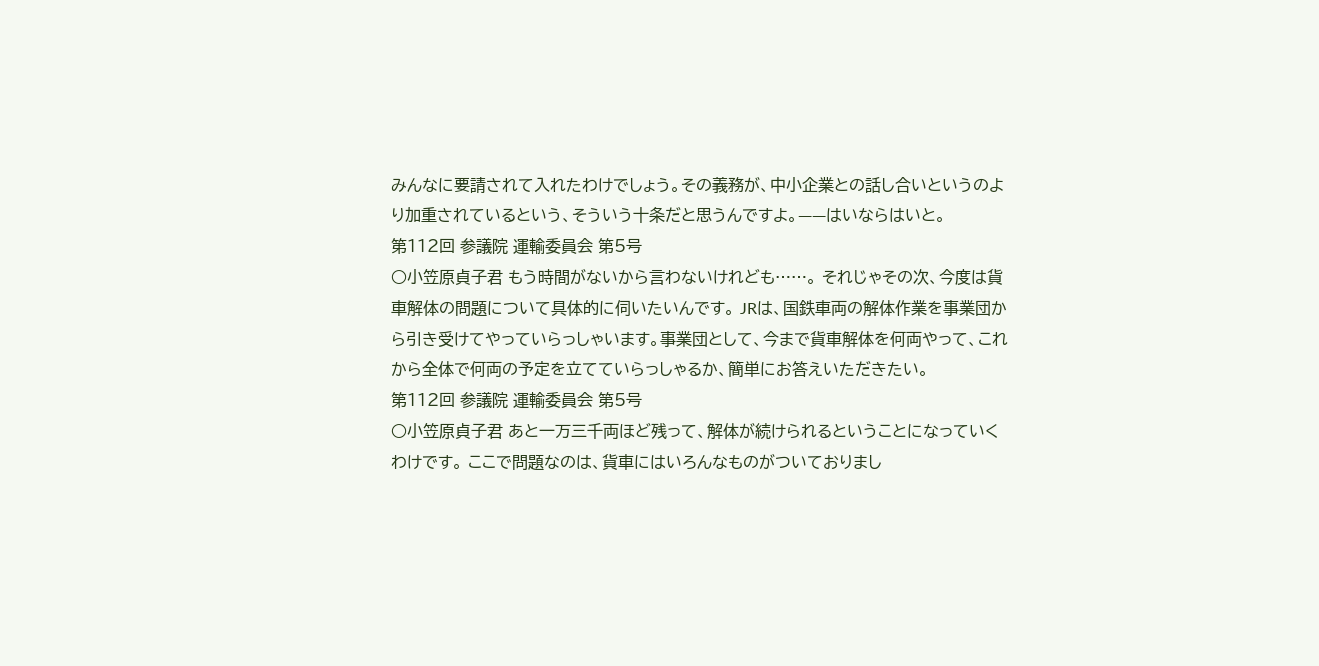みんなに要請されて入れたわけでしょう。その義務が、中小企業との話し合いというのより加重されているという、そういう十条だと思うんですよ。——はいならはいと。
第112回 参議院 運輸委員会 第5号
○小笠原貞子君 もう時間がないから言わないけれども……。 それじゃその次、今度は貨車解体の問題について具体的に伺いたいんです。 JRは、国鉄車両の解体作業を事業団から引き受けてやっていらっしゃいます。事業団として、今まで貨車解体を何両やって、これから全体で何両の予定を立てていらっしゃるか、簡単にお答えいただきたい。
第112回 参議院 運輸委員会 第5号
○小笠原貞子君 あと一万三千両ほど残って、解体が続けられるということになっていくわけです。 ここで問題なのは、貨車にはいろんなものがついておりまし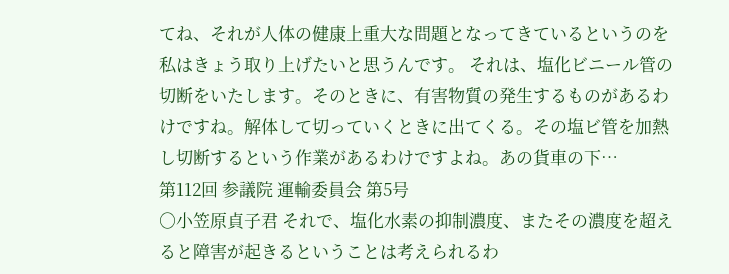てね、それが人体の健康上重大な問題となってきているというのを私はきょう取り上げたいと思うんです。 それは、塩化ビニール管の切断をいたします。そのときに、有害物質の発生するものがあるわけですね。解体して切っていくときに出てくる。その塩ビ管を加熱し切断するという作業があるわけですよね。あの貨車の下…
第112回 参議院 運輸委員会 第5号
○小笠原貞子君 それで、塩化水素の抑制濃度、またその濃度を超えると障害が起きるということは考えられるわ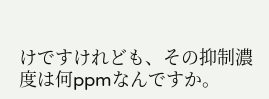けですけれども、その抑制濃度は何ppmなんですか。